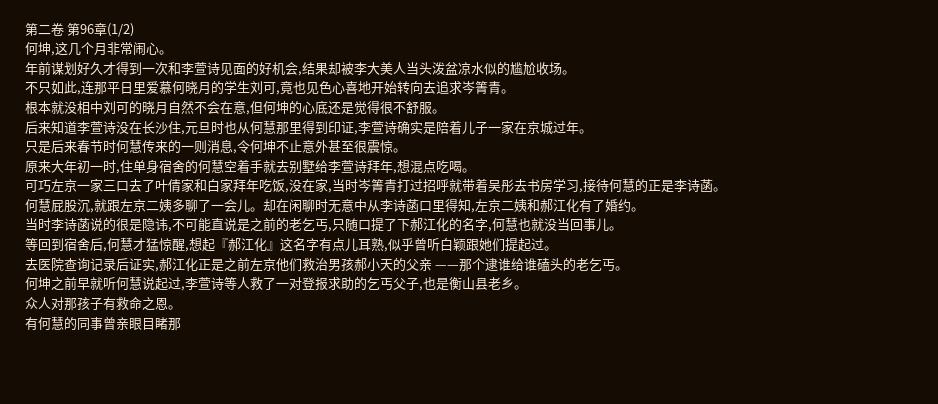第二卷 第96章(1/2)
何坤,这几个月非常闹心。
年前谋划好久才得到一次和李萱诗见面的好机会,结果却被李大美人当头泼盆凉水似的尴尬收场。
不只如此,连那平日里爱慕何晓月的学生刘可,竟也见色心喜地开始转向去追求岑箐青。
根本就没相中刘可的晓月自然不会在意,但何坤的心底还是觉得很不舒服。
后来知道李萱诗没在长沙住,元旦时也从何慧那里得到印证,李萱诗确实是陪着儿子一家在京城过年。
只是后来春节时何慧传来的一则消息,令何坤不止意外甚至很震惊。
原来大年初一时,住单身宿舍的何慧空着手就去别墅给李萱诗拜年,想混点吃喝。
可巧左京一家三口去了叶倩家和白家拜年吃饭,没在家,当时岑箐青打过招呼就带着吴彤去书房学习,接待何慧的正是李诗菡。
何慧屁股沉,就跟左京二姨多聊了一会儿。却在闲聊时无意中从李诗菡口里得知,左京二姨和郝江化有了婚约。
当时李诗菡说的很是隐讳,不可能直说是之前的老乞丐,只随口提了下郝江化的名字,何慧也就没当回事儿。
等回到宿舍后,何慧才猛惊醒,想起『郝江化』这名字有点儿耳熟,似乎曾听白颖跟她们提起过。
去医院查询记录后证实,郝江化正是之前左京他们救治男孩郝小天的父亲 ——那个逮谁给谁磕头的老乞丐。
何坤之前早就听何慧说起过,李萱诗等人救了一对登报求助的乞丐父子,也是衡山县老乡。
众人对那孩子有救命之恩。
有何慧的同事曾亲眼目睹那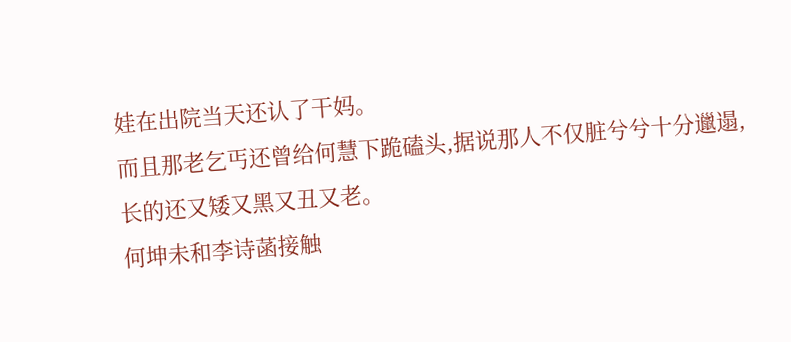娃在出院当天还认了干妈。
而且那老乞丐还曾给何慧下跪磕头,据说那人不仅脏兮兮十分邋遢,长的还又矮又黑又丑又老。
何坤未和李诗菡接触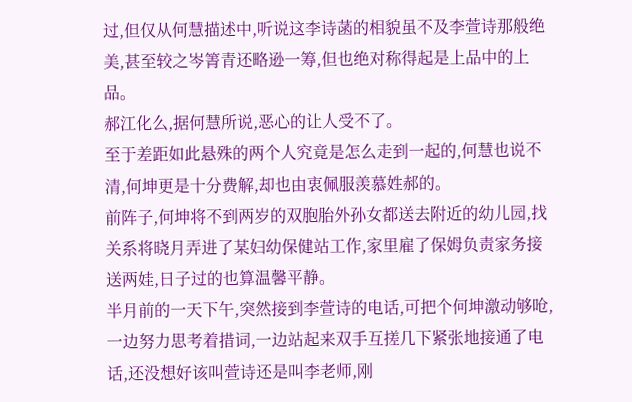过,但仅从何慧描述中,听说这李诗菡的相貌虽不及李萱诗那般绝美,甚至较之岑箐青还略逊一筹,但也绝对称得起是上品中的上品。
郝江化么,据何慧所说,恶心的让人受不了。
至于差距如此悬殊的两个人究竟是怎么走到一起的,何慧也说不清,何坤更是十分费解,却也由衷佩服羡慕姓郝的。
前阵子,何坤将不到两岁的双胞胎外孙女都送去附近的幼儿园,找关系将晓月弄进了某妇幼保健站工作,家里雇了保姆负责家务接送两娃,日子过的也算温馨平静。
半月前的一天下午,突然接到李萱诗的电话,可把个何坤激动够呛,一边努力思考着措词,一边站起来双手互搓几下紧张地接通了电话,还没想好该叫萱诗还是叫李老师,刚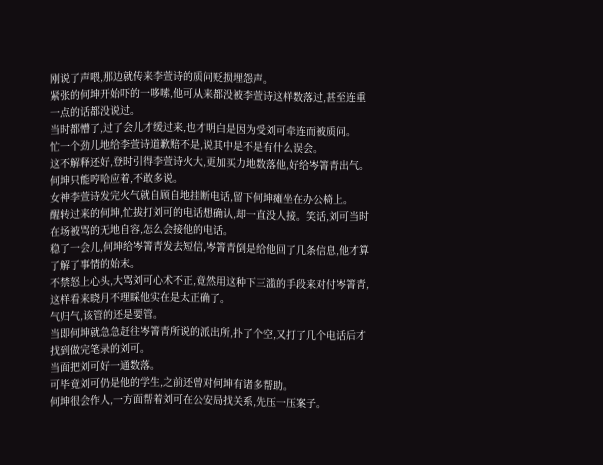刚说了声喂,那边就传来李萱诗的质问贬损埋怨声。
紧张的何坤开始吓的一哆嗦,他可从来都没被李萱诗这样数落过,甚至连重一点的话都没说过。
当时都懵了,过了会儿才缓过来,也才明白是因为受刘可牵连而被质问。
忙一个劲儿地给李萱诗道歉赔不是,说其中是不是有什么误会。
这不解释还好,登时引得李萱诗火大,更加买力地数落他,好给岑箐青出气。
何坤只能哼哈应着,不敢多说。
女神李萱诗发完火气就自顾自地挂断电话,留下何坤瘫坐在办公椅上。
醒转过来的何坤,忙拔打刘可的电话想确认,却一直没人接。笑话,刘可当时在场被骂的无地自容,怎么会接他的电话。
稳了一会儿,何坤给岑箐青发去短信,岑箐青倒是给他回了几条信息,他才算了解了事情的始末。
不禁怒上心头,大骂刘可心术不正,竟然用这种下三滥的手段来对付岑箐青,这样看来晓月不理睬他实在是太正确了。
气归气,该管的还是要管。
当即何坤就急急赶往岑箐青所说的派出所,扑了个空,又打了几个电话后才找到做完笔录的刘可。
当面把刘可好一通数落。
可毕竟刘可仍是他的学生,之前还曾对何坤有诸多帮助。
何坤很会作人,一方面帮着刘可在公安局找关系,先压一压案子。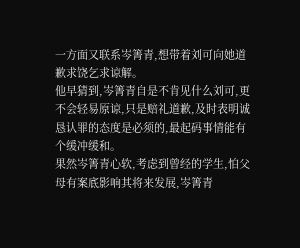一方面又联系岑箐青,想带着刘可向她道歉求饶乞求谅解。
他早猜到,岑箐青自是不肯见什么刘可,更不会轻易原谅,只是赔礼道歉,及时表明诚恳认罪的态度是必须的,最起码事情能有个缓冲缓和。
果然岑箐青心软,考虑到曾经的学生,怕父母有案底影响其将来发展,岑箐青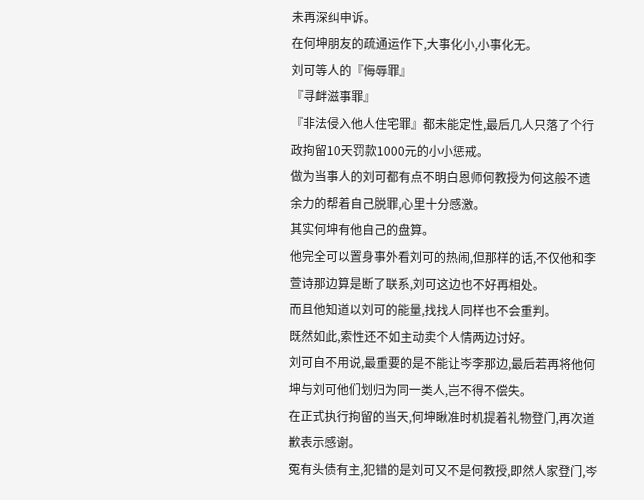未再深纠申诉。
在何坤朋友的疏通运作下,大事化小,小事化无。
刘可等人的『侮辱罪』
『寻衅滋事罪』
『非法侵入他人住宅罪』都未能定性,最后几人只落了个行政拘留10天罚款1000元的小小惩戒。
做为当事人的刘可都有点不明白恩师何教授为何这般不遗余力的帮着自己脱罪,心里十分感激。
其实何坤有他自己的盘算。
他完全可以置身事外看刘可的热闹,但那样的话,不仅他和李萱诗那边算是断了联系,刘可这边也不好再相处。
而且他知道以刘可的能量,找找人同样也不会重判。
既然如此,索性还不如主动卖个人情两边讨好。
刘可自不用说,最重要的是不能让岑李那边,最后若再将他何坤与刘可他们划归为同一类人,岂不得不偿失。
在正式执行拘留的当天,何坤瞅准时机提着礼物登门,再次道歉表示感谢。
冤有头债有主,犯错的是刘可又不是何教授,即然人家登门,岑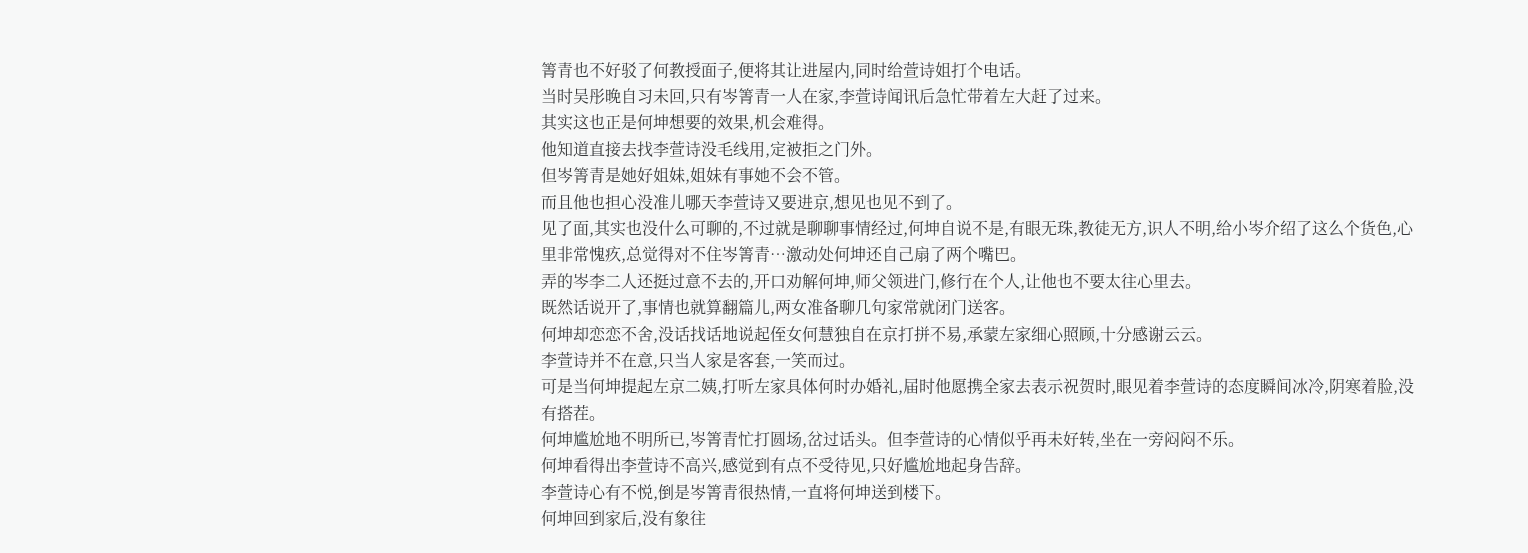箐青也不好驳了何教授面子,便将其让进屋内,同时给萱诗姐打个电话。
当时吴彤晚自习未回,只有岑箐青一人在家,李萱诗闻讯后急忙带着左大赶了过来。
其实这也正是何坤想要的效果,机会难得。
他知道直接去找李萱诗没毛线用,定被拒之门外。
但岑箐青是她好姐妹,姐妹有事她不会不管。
而且他也担心没准儿哪天李萱诗又要进京,想见也见不到了。
见了面,其实也没什么可聊的,不过就是聊聊事情经过,何坤自说不是,有眼无珠,教徒无方,识人不明,给小岑介绍了这么个货色,心里非常愧疚,总觉得对不住岑箐青…激动处何坤还自己扇了两个嘴巴。
弄的岑李二人还挺过意不去的,开口劝解何坤,师父领进门,修行在个人,让他也不要太往心里去。
既然话说开了,事情也就算翻篇儿,两女准备聊几句家常就闭门送客。
何坤却恋恋不舍,没话找话地说起侄女何慧独自在京打拼不易,承蒙左家细心照顾,十分感谢云云。
李萱诗并不在意,只当人家是客套,一笑而过。
可是当何坤提起左京二姨,打听左家具体何时办婚礼,届时他愿携全家去表示祝贺时,眼见着李萱诗的态度瞬间冰冷,阴寒着脸,没有搭茬。
何坤尴尬地不明所已,岑箐青忙打圆场,岔过话头。但李萱诗的心情似乎再未好转,坐在一旁闷闷不乐。
何坤看得出李萱诗不高兴,感觉到有点不受待见,只好尴尬地起身告辞。
李萱诗心有不悦,倒是岑箐青很热情,一直将何坤送到楼下。
何坤回到家后,没有象往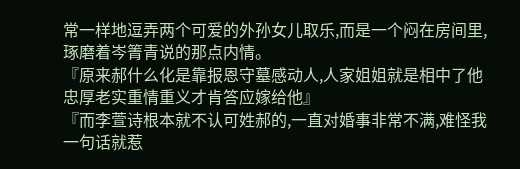常一样地逗弄两个可爱的外孙女儿取乐,而是一个闷在房间里,琢磨着岑箐青说的那点内情。
『原来郝什么化是靠报恩守墓感动人,人家姐姐就是相中了他忠厚老实重情重义才肯答应嫁给他』
『而李萱诗根本就不认可姓郝的,一直对婚事非常不满,难怪我一句话就惹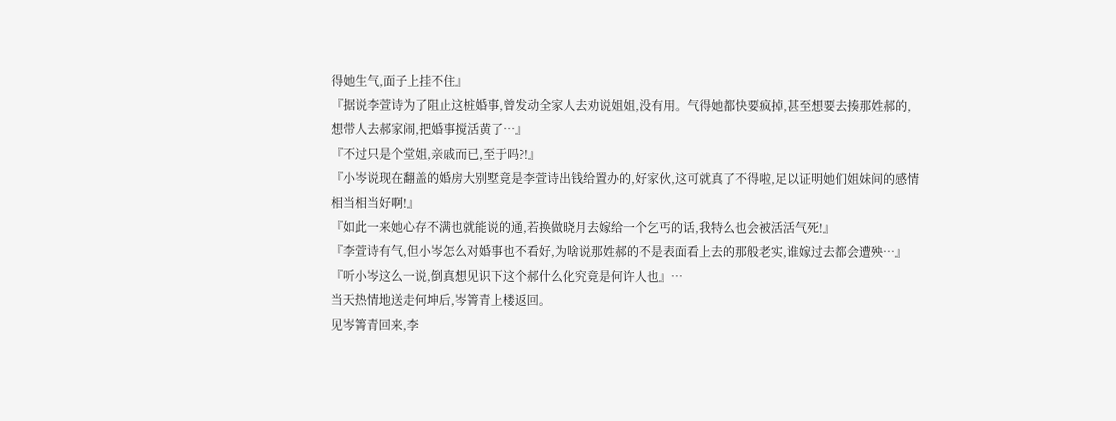得她生气,面子上挂不住』
『据说李萱诗为了阻止这桩婚事,曾发动全家人去劝说姐姐,没有用。气得她都快要疯掉,甚至想要去揍那姓郝的,想带人去郝家闹,把婚事搅活黄了…』
『不过只是个堂姐,亲戚而已,至于吗?!』
『小岑说现在翻盖的婚房大别墅竟是李萱诗出钱给置办的,好家伙,这可就真了不得啦,足以证明她们姐妹间的感情相当相当好啊!』
『如此一来她心存不满也就能说的通,若换做晓月去嫁给一个乞丐的话,我特么也会被活活气死!』
『李萱诗有气,但小岑怎么对婚事也不看好,为啥说那姓郝的不是表面看上去的那般老实,谁嫁过去都会遭殃…』
『听小岑这么一说,倒真想见识下这个郝什么化究竟是何许人也』…
当天热情地送走何坤后,岑箐青上楼返回。
见岑箐青回来,李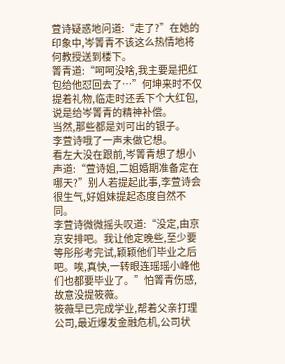萱诗疑惑地问道:“走了?”在她的印象中,岑箐青不该这么热情地将何教授送到楼下。
箐青道:“呵呵没啥,我主要是把红包给他怼回去了…”何坤来时不仅提着礼物,临走时还丢下个大红包,说是给岑箐青的精神补偿。
当然,那些都是刘可出的银子。
李萱诗哦了一声未做它想。
看左大没在跟前,岑箐青想了想小声道:“萱诗姐,二姐婚期准备定在哪天?”别人若提起此事,李萱诗会很生气,好姐妹提起态度自然不同。
李萱诗微微摇头叹道:“没定,由京京安排吧。我让他定晚些,至少要等彤彤考完试,颖颖他们毕业之后吧。唉,真快,一转眼连瑶瑶小峰他们也都要毕业了。”怕箐青伤感,故意没提筱薇。
筱薇早已完成学业,帮着父亲打理公司,最近爆发金融危机,公司状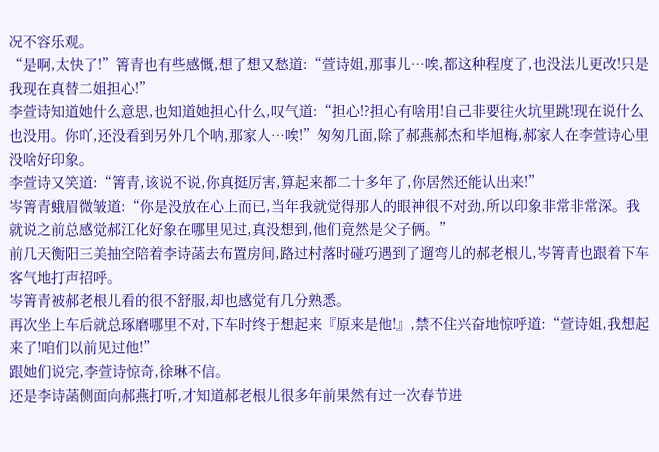况不容乐观。
“是啊,太快了!”箐青也有些感慨,想了想又愁道:“萱诗姐,那事儿…唉,都这种程度了,也没法儿更改!只是我现在真替二姐担心!”
李萱诗知道她什么意思,也知道她担心什么,叹气道:“担心!?担心有啥用!自己非要往火坑里跳!现在说什么也没用。你吖,还没看到另外几个呐,那家人…唉!”匆匆几面,除了郝燕郝杰和毕旭梅,郝家人在李萱诗心里没啥好印象。
李萱诗又笑道:“箐青,该说不说,你真挺厉害,算起来都二十多年了,你居然还能认出来!”
岑箐青蛾眉微皱道:“你是没放在心上而已,当年我就觉得那人的眼神很不对劲,所以印象非常非常深。我就说之前总感觉郝江化好象在哪里见过,真没想到,他们竟然是父子俩。”
前几天衡阳三美抽空陪着李诗菡去布置房间,路过村落时碰巧遇到了遛弯儿的郝老根儿,岑箐青也跟着下车客气地打声招呼。
岑箐青被郝老根儿看的很不舒服,却也感觉有几分熟悉。
再次坐上车后就总琢磨哪里不对,下车时终于想起来『原来是他!』,禁不住兴奋地惊呼道:“萱诗姐,我想起来了!咱们以前见过他!”
跟她们说完,李萱诗惊奇,徐琳不信。
还是李诗菡侧面向郝燕打听,才知道郝老根儿很多年前果然有过一次春节进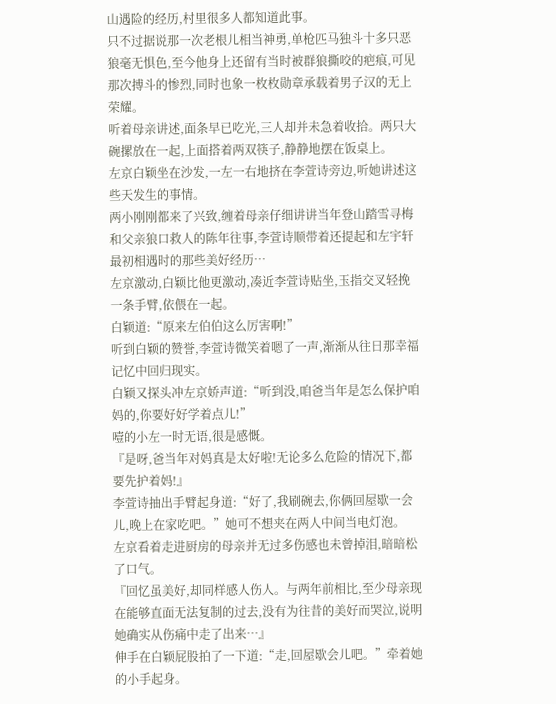山遇险的经历,村里很多人都知道此事。
只不过据说那一次老根儿相当神勇,单枪匹马独斗十多只恶狼毫无惧色,至今他身上还留有当时被群狼撕咬的疤痕,可见那次搏斗的惨烈,同时也象一枚枚勋章承载着男子汉的无上荣耀。
听着母亲讲述,面条早已吃光,三人却并未急着收拾。两只大碗摞放在一起,上面搭着两双筷子,静静地摆在饭桌上。
左京白颖坐在沙发,一左一右地挤在李萱诗旁边,听她讲述这些天发生的事情。
两小刚刚都来了兴致,缠着母亲仔细讲讲当年登山踏雪寻梅和父亲狼口救人的陈年往事,李萱诗顺带着还提起和左宇轩最初相遇时的那些美好经历…
左京激动,白颖比他更激动,凑近李萱诗贴坐,玉指交叉轻挽一条手臂,依偎在一起。
白颖道:“原来左伯伯这么厉害啊!”
听到白颖的赞誉,李萱诗微笑着嗯了一声,渐渐从往日那幸福记忆中回归现实。
白颖又探头冲左京娇声道:“听到没,咱爸当年是怎么保护咱妈的,你要好好学着点儿!”
噎的小左一时无语,很是感慨。
『是呀,爸当年对妈真是太好啦!无论多么危险的情况下,都要先护着妈!』
李萱诗抽出手臂起身道:“好了,我刷碗去,你俩回屋歇一会儿,晚上在家吃吧。”她可不想夹在两人中间当电灯泡。
左京看着走进厨房的母亲并无过多伤感也未曾掉泪,暗暗松了口气。
『回忆虽美好,却同样感人伤人。与两年前相比,至少母亲现在能够直面无法复制的过去,没有为往昔的美好而哭泣,说明她确实从伤痛中走了出来…』
伸手在白颖屁股拍了一下道:“走,回屋歇会儿吧。”牵着她的小手起身。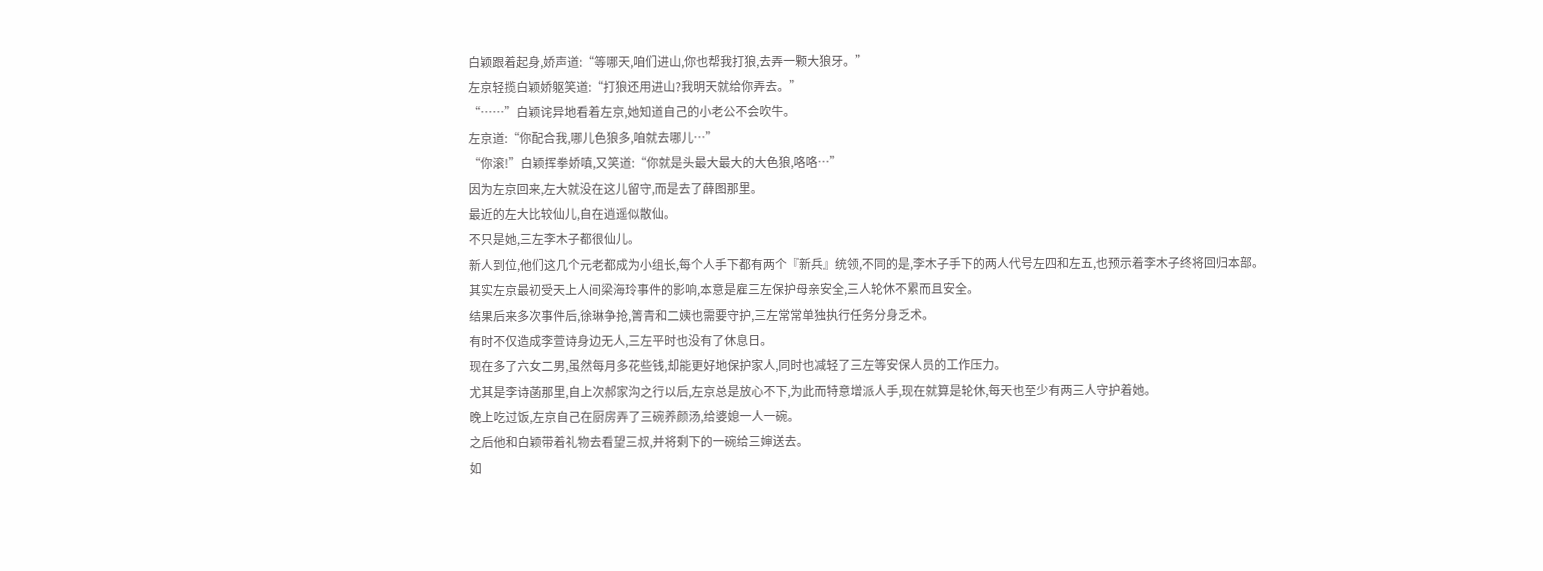白颖跟着起身,娇声道:“等哪天,咱们进山,你也帮我打狼,去弄一颗大狼牙。”
左京轻揽白颖娇躯笑道:“打狼还用进山?我明天就给你弄去。”
“……”白颖诧异地看着左京,她知道自己的小老公不会吹牛。
左京道:“你配合我,哪儿色狼多,咱就去哪儿…”
“你滚!”白颖挥拳娇嗔,又笑道:“你就是头最大最大的大色狼,咯咯…”
因为左京回来,左大就没在这儿留守,而是去了薛图那里。
最近的左大比较仙儿,自在逍遥似散仙。
不只是她,三左李木子都很仙儿。
新人到位,他们这几个元老都成为小组长,每个人手下都有两个『新兵』统领,不同的是,李木子手下的两人代号左四和左五,也预示着李木子终将回归本部。
其实左京最初受天上人间梁海玲事件的影响,本意是雇三左保护母亲安全,三人轮休不累而且安全。
结果后来多次事件后,徐琳争抢,箐青和二姨也需要守护,三左常常单独执行任务分身乏术。
有时不仅造成李萱诗身边无人,三左平时也没有了休息日。
现在多了六女二男,虽然每月多花些钱,却能更好地保护家人,同时也减轻了三左等安保人员的工作压力。
尤其是李诗菡那里,自上次郝家沟之行以后,左京总是放心不下,为此而特意增派人手,现在就算是轮休,每天也至少有两三人守护着她。
晚上吃过饭,左京自己在厨房弄了三碗养颜汤,给婆媳一人一碗。
之后他和白颖带着礼物去看望三叔,并将剩下的一碗给三婶送去。
如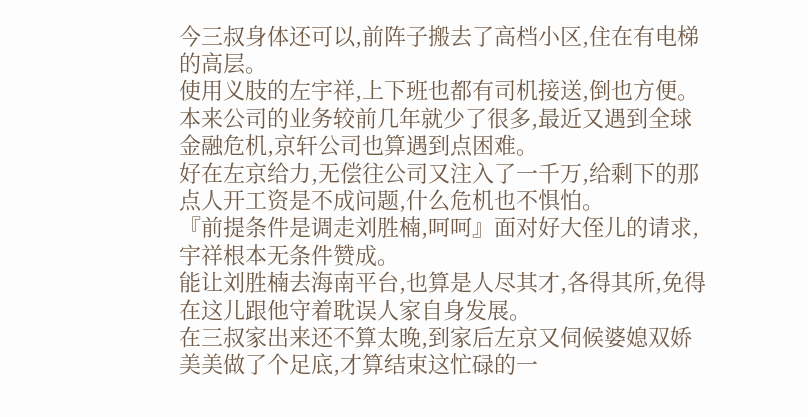今三叔身体还可以,前阵子搬去了高档小区,住在有电梯的高层。
使用义肢的左宇祥,上下班也都有司机接送,倒也方便。
本来公司的业务较前几年就少了很多,最近又遇到全球金融危机,京轩公司也算遇到点困难。
好在左京给力,无偿往公司又注入了一千万,给剩下的那点人开工资是不成问题,什么危机也不惧怕。
『前提条件是调走刘胜楠,呵呵』面对好大侄儿的请求,宇祥根本无条件赞成。
能让刘胜楠去海南平台,也算是人尽其才,各得其所,免得在这儿跟他守着耽误人家自身发展。
在三叔家出来还不算太晚,到家后左京又伺候婆媳双娇美美做了个足底,才算结束这忙碌的一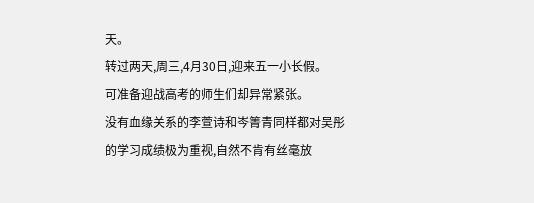天。
转过两天,周三,4月30日,迎来五一小长假。
可准备迎战高考的师生们却异常紧张。
没有血缘关系的李萱诗和岑箐青同样都对吴彤的学习成绩极为重视,自然不肯有丝毫放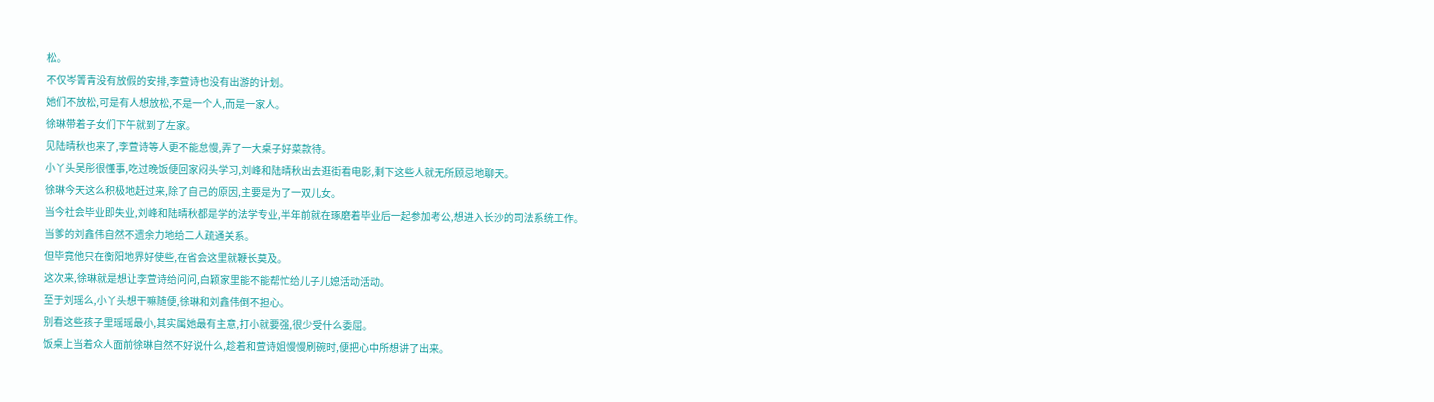松。
不仅岑箐青没有放假的安排,李萱诗也没有出游的计划。
她们不放松,可是有人想放松,不是一个人,而是一家人。
徐琳带着子女们下午就到了左家。
见陆晴秋也来了,李萱诗等人更不能怠慢,弄了一大桌子好菜款待。
小丫头吴彤很懂事,吃过晚饭便回家闷头学习,刘峰和陆晴秋出去逛街看电影,剩下这些人就无所顾忌地聊天。
徐琳今天这么积极地赶过来,除了自己的原因,主要是为了一双儿女。
当今社会毕业即失业,刘峰和陆晴秋都是学的法学专业,半年前就在琢磨着毕业后一起参加考公,想进入长沙的司法系统工作。
当爹的刘鑫伟自然不遗余力地给二人疏通关系。
但毕竟他只在衡阳地界好使些,在省会这里就鞭长莫及。
这次来,徐琳就是想让李萱诗给问问,白颖家里能不能帮忙给儿子儿媳活动活动。
至于刘瑶么,小丫头想干嘛随便,徐琳和刘鑫伟倒不担心。
别看这些孩子里瑶瑶最小,其实属她最有主意,打小就要强,很少受什么委屈。
饭桌上当着众人面前徐琳自然不好说什么,趁着和萱诗姐慢慢刷碗时,便把心中所想讲了出来。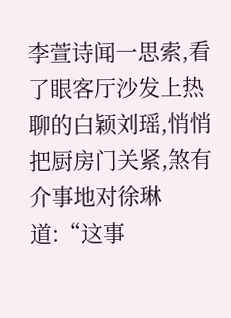李萱诗闻一思索,看了眼客厅沙发上热聊的白颖刘瑶,悄悄把厨房门关紧,煞有介事地对徐琳道:“这事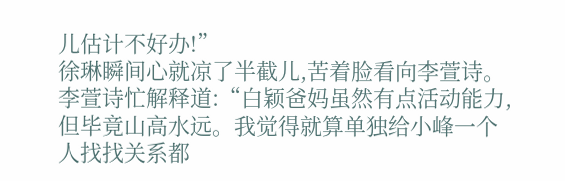儿估计不好办!”
徐琳瞬间心就凉了半截儿,苦着脸看向李萱诗。
李萱诗忙解释道:“白颖爸妈虽然有点活动能力,但毕竟山高水远。我觉得就算单独给小峰一个人找找关系都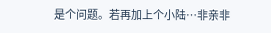是个问题。若再加上个小陆…非亲非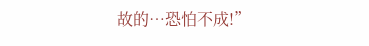故的…恐怕不成!”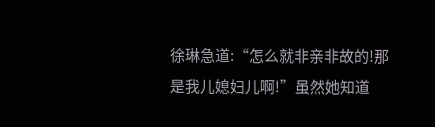徐琳急道:“怎么就非亲非故的!那是我儿媳妇儿啊!”虽然她知道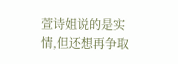萱诗姐说的是实情,但还想再争取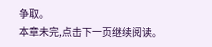争取。
本章未完,点击下一页继续阅读。